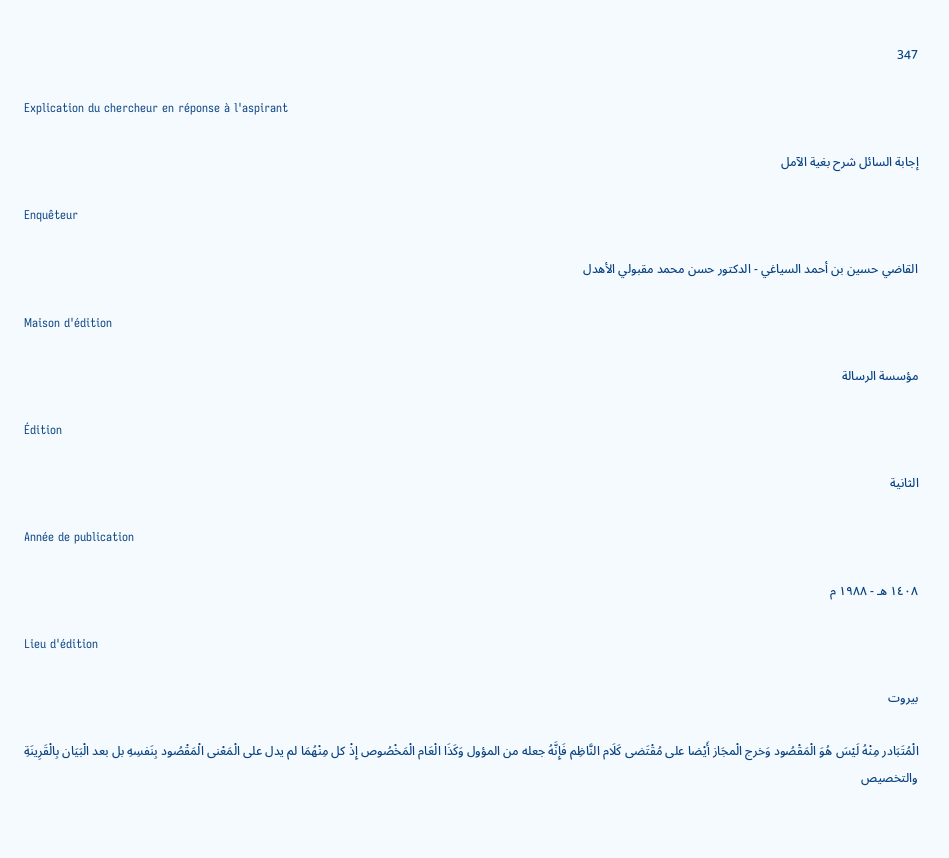347

Explication du chercheur en réponse à l'aspirant

إجابة السائل شرح بغية الآمل

Enquêteur

القاضي حسين بن أحمد السياغي - الدكتور حسن محمد مقبولي الأهدل

Maison d'édition

مؤسسة الرسالة

Édition

الثانية

Année de publication

١٤٠٨ هـ - ١٩٨٨ م

Lieu d'édition

بيروت

الْمُتَبَادر مِنْهُ لَيْسَ هُوَ الْمَقْصُود وَخرج الْمجَاز أَيْضا على مُقْتَضى كَلَام النَّاظِم فَإِنَّهُ جعله من المؤول وَكَذَا الْعَام الْمَخْصُوص إِذْ كل مِنْهُمَا لم يدل على الْمَعْنى الْمَقْصُود بِنَفسِهِ بل بعد الْبَيَان بِالْقَرِينَةِ والتخصيص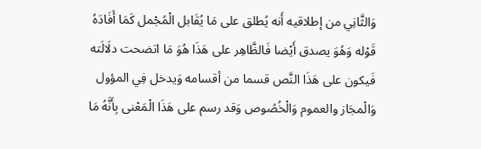وَالثَّانِي من إطلاقيه أَنه يُطلق على مَا يُقَابل الْمُجْمل كَمَا أَفَادَهُ قَوْله وَهُوَ يصدق أَيْضا فَالظَّاهِر على هَذَا هُوَ مَا اتضحت دلَالَته فَيكون على هَذَا النَّص قسما من أقسامه وَيدخل فِي المؤول وَالْمجَاز والعموم وَالْخُصُوص وَقد رسم على هَذَا الْمَعْنى بِأَنَّهُ مَا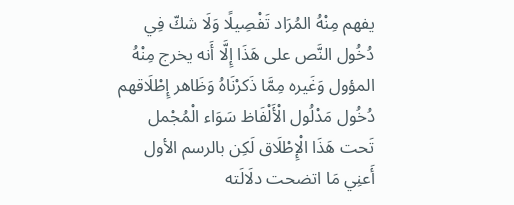يفهم مِنْهُ المُرَاد تَفْصِيلًا وَلَا شكّ فِي دُخُول النَّص على هَذَا إِلَّا أَنه يخرج مِنْهُ المؤول وَغَيره مِمَّا ذَكرْنَاهُ وَظَاهر إِطْلَاقهم دُخُول مَدْلُول الْأَلْفَاظ سَوَاء الْمُجْمل تَحت هَذَا الْإِطْلَاق لَكِن بالرسم الأول أَعنِي مَا اتضحت دلَالَته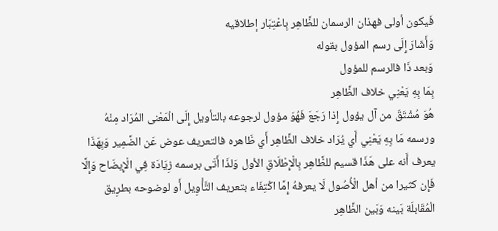فَيكون أولى فهذان الرسمان للظَّاهِر بِاعْتِبَار إطلاقيه
وَأَشَارَ إِلَى رسم المؤول بقوله
وَبعد ذَا فالرسم للمؤول
بِمَا بِهِ يَعْنِي خلاف الظَّاهِر
هُوَ مُشْتَقّ من آل يؤول إِذا رَجَعَ فَهُوَ مؤول لرجوعه بالتأويل إِلَى الْمَعْنى المُرَاد مِنْهُ ورسمه مَا بِهِ يَعْنِي أَي يُرَاد خلاف الظَّاهِر أَي ظَاهره فالتعريف عوض عَن الضَّمِير وَبِهَذَا يعرف أَنه على هَذَا قسيم للظَّاهِر بِالْإِطْلَاقِ الأول وَلذَا أَتَى برسمه زِيَادَة فِي الْإِيضَاح وَإِلَّا فَإِن كثيرا من أهل الْأُصُول لَا يعرفهُ إِمَّا اكْتِفَاء بتعريف التَّأْوِيل أَو لوضوحه بطرِيق الْمُقَابلَة بَينه وَبَين الظَّاهِر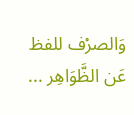وَالصرْف للفظ عَن الظَّوَاهِر ...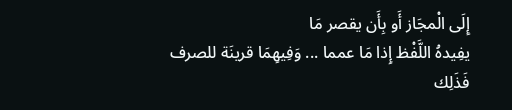إِلَى الْمجَاز أَو بِأَن يقصر مَا
يفِيدهُ اللَّفْظ إِذا مَا عمما ... وَفِيهِمَا قرينَة للصرف
فَذَلِك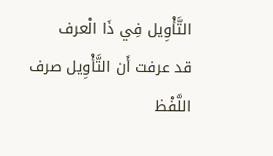التَّأْوِيل فِي ذَا الْعرف
قد عرفت أَن التَّأْوِيل صرف اللَّفْظ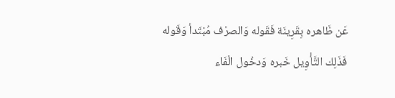عَن ظَاهره بِقَرِينَة فَقَوله وَالصرْف مُبْتَدأ وَقَوله فَذَلِك التَّأْوِيل خَبره وَدخُول الْفَاء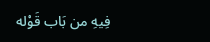فِيهِ من بَاب قَوْله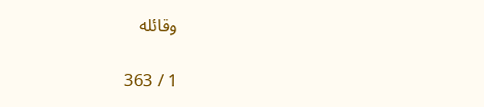وقائله

1 / 363